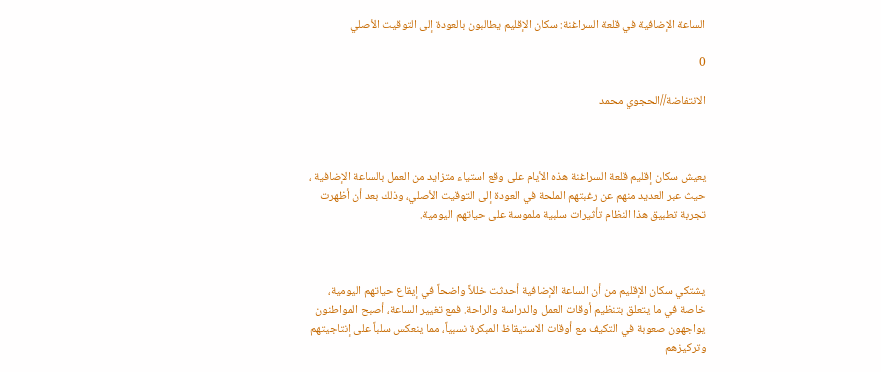الساعة الإضافية في قلعة السراغنة: سكان الإقليم يطالبون بالعودة إلى التوقيت الأصلي

0

الانتفاضة//الحجوي محمد



يعيش سكان إقليم قلعة السراغنة هذه الأيام على وقع استياء متزايد من العمل بالساعة الإضافية ، حيث عبر العديد منهم عن رغبتهم الملحة في العودة إلى التوقيت الأصلي، وذلك بعد أن أظهرت تجربة تطبيق هذا النظام تأثيرات سلبية ملموسة على حياتهم اليومية.



يشتكي سكان الإقليم من أن الساعة الإضافية أحدثت خللاً واضحاً في إيقاع حياتهم اليومية، خاصة في ما يتعلق بتنظيم أوقات العمل والدراسة والراحة. فمع تغيير الساعة، أصبح المواطنون يواجهون صعوبة في التكيف مع أوقات الاستيقاظ المبكرة نسبياً، مما ينعكس سلباً على إنتاجيتهم وتركيزهم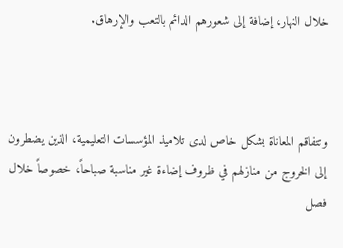خلال النهار، إضافة إلى شعورهم الدائم بالتعب والإرهاق.



وتتفاقم المعاناة بشكل خاص لدى تلاميذ المؤسسات التعليمية، الذين يضطرون إلى الخروج من منازلهم في ظروف إضاءة غير مناسبة صباحاً، خصوصاً خلال فصل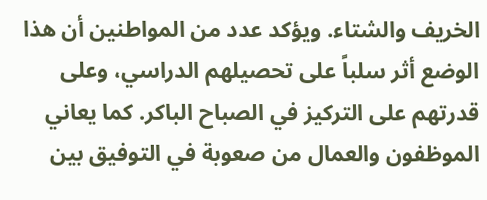الخريف والشتاء. ويؤكد عدد من المواطنين أن هذا الوضع أثر سلباً على تحصيلهم الدراسي، وعلى قدرتهم على التركيز في الصباح الباكر. كما يعاني الموظفون والعمال من صعوبة في التوفيق بين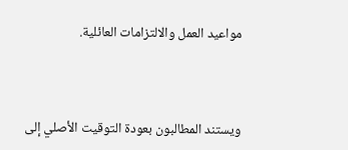مواعيد العمل والالتزامات العائلية.



ويستند المطالبون بعودة التوقيت الأصلي إلى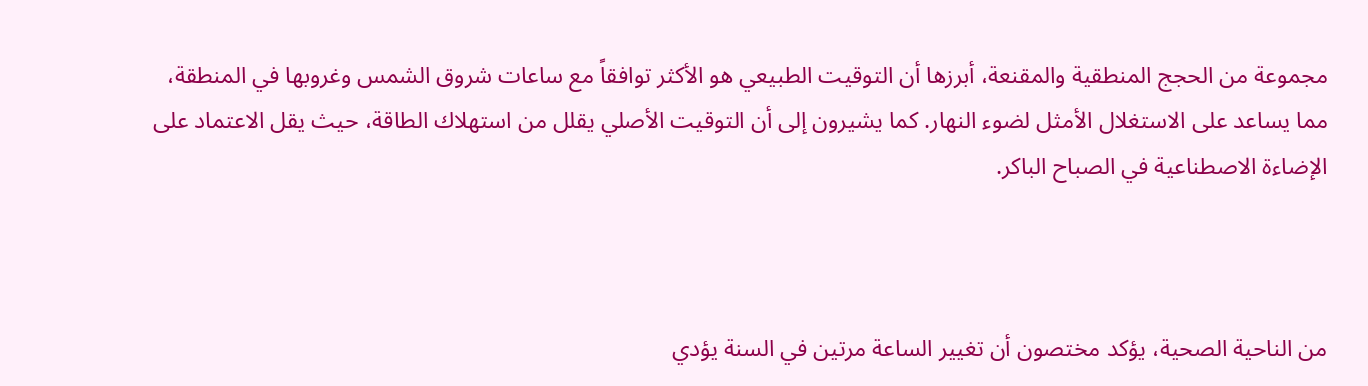مجموعة من الحجج المنطقية والمقنعة، أبرزها أن التوقيت الطبيعي هو الأكثر توافقاً مع ساعات شروق الشمس وغروبها في المنطقة، مما يساعد على الاستغلال الأمثل لضوء النهار. كما يشيرون إلى أن التوقيت الأصلي يقلل من استهلاك الطاقة، حيث يقل الاعتماد على الإضاءة الاصطناعية في الصباح الباكر.



من الناحية الصحية، يؤكد مختصون أن تغيير الساعة مرتين في السنة يؤدي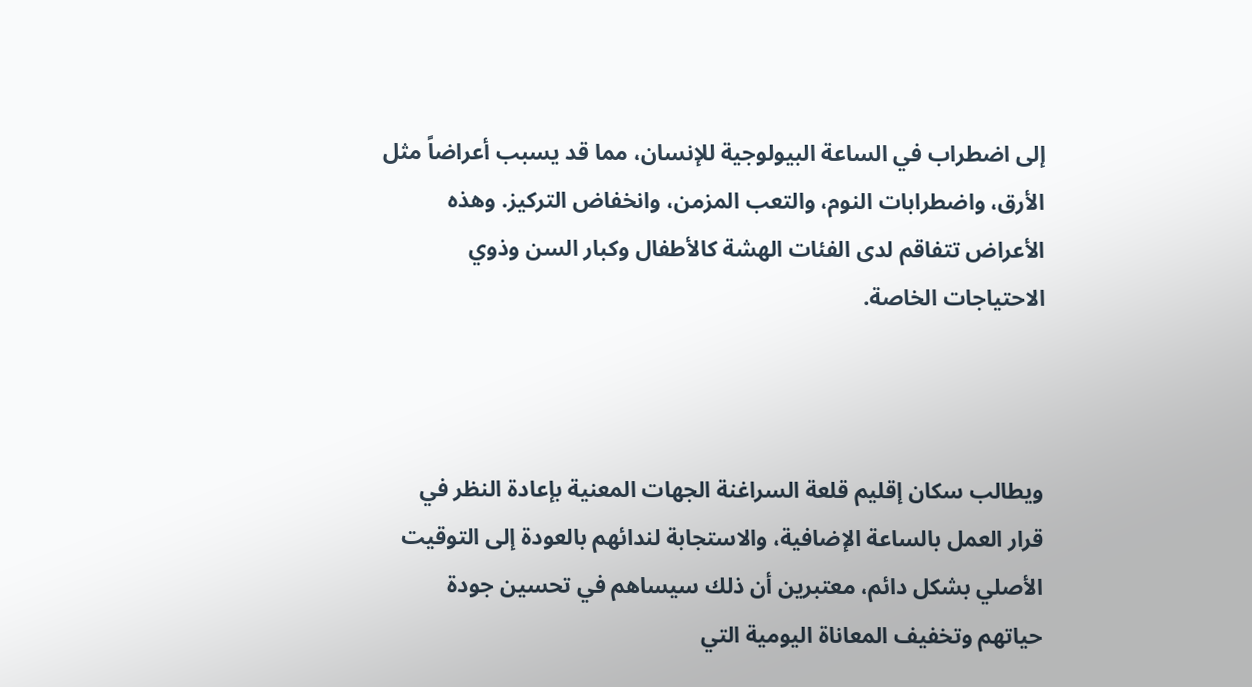إلى اضطراب في الساعة البيولوجية للإنسان، مما قد يسبب أعراضاً مثل الأرق، واضطرابات النوم، والتعب المزمن، وانخفاض التركيز. وهذه الأعراض تتفاقم لدى الفئات الهشة كالأطفال وكبار السن وذوي الاحتياجات الخاصة.



ويطالب سكان إقليم قلعة السراغنة الجهات المعنية بإعادة النظر في قرار العمل بالساعة الإضافية، والاستجابة لندائهم بالعودة إلى التوقيت الأصلي بشكل دائم، معتبرين أن ذلك سيساهم في تحسين جودة حياتهم وتخفيف المعاناة اليومية التي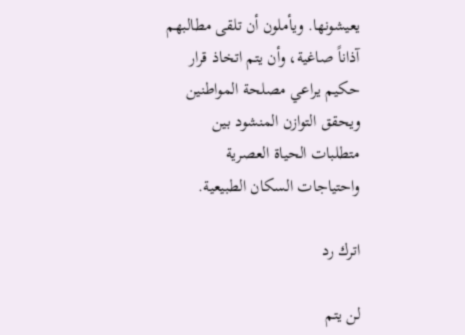يعيشونها. ويأملون أن تلقى مطالبهم آذاناً صاغية، وأن يتم اتخاذ قرار حكيم يراعي مصلحة المواطنين ويحقق التوازن المنشود بين متطلبات الحياة العصرية واحتياجات السكان الطبيعية.

اترك رد

لن يتم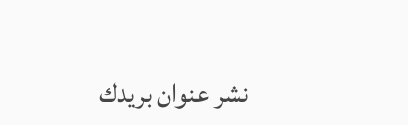نشر عنوان بريدك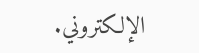الإلكتروني.